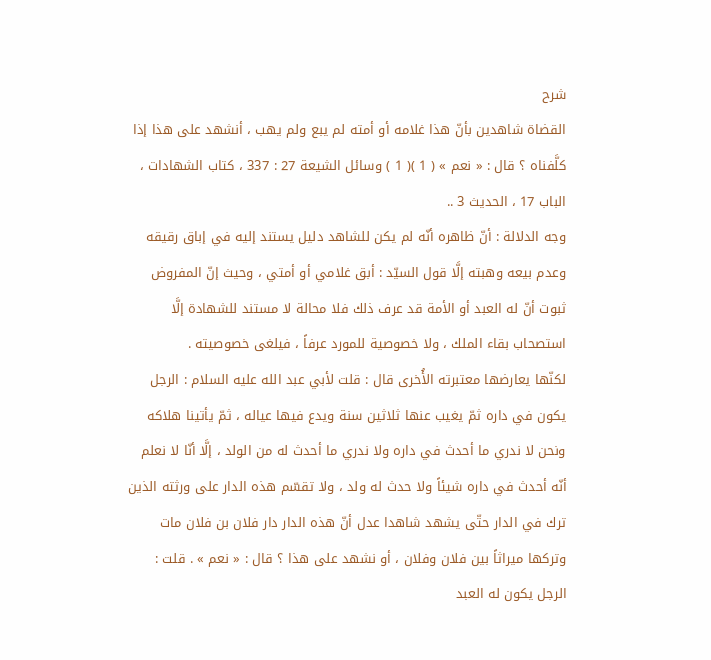شرح
القضاة شاهدين بأنّ هذا غلامه أو أمته لم يبع ولم يهب ، أنشهد على هذا إذا كلَّفناه ؟ قال : « نعم » ( 1 )( 1 ) وسائل الشيعة 27 : 337 ، كتاب الشهادات ، الباب 17 ، الحديث 3 ..
وجه الدلالة : أنّ ظاهره أنّه لم يكن للشاهد دليل يستند إليه في إباق رقيقه وعدم بيعه وهبته إلَّا قول السيّد : أبق غلامي أو أمتي ، وحيث إنّ المفروض ثبوت أنّ له العبد أو الأمة قد عرف ذلك فلا محالة لا مستند للشهادة إلَّا استصحاب بقاء الملك ، ولا خصوصية للمورد عرفاً ، فيلغى خصوصيته .
لكنّها يعارضها معتبرته الأُخرى قال : قلت لأبي عبد الله عليه السلام : الرجل يكون في داره ثمّ يغيب عنها ثلاثين سنة ويدع فيها عياله ، ثمّ يأتينا هلاكه ونحن لا ندري ما أحدث في داره ولا ندري ما أحدث له من الولد ، إلَّا أنّا لا نعلم أنّه أحدث في داره شيئاً ولا حدث له ولد ، ولا تقسّم هذه الدار على ورثته الذين ترك في الدار حتّى يشهد شاهدا عدل أنّ هذه الدار دار فلان بن فلان مات وتركها ميراثاً بين فلان وفلان ، أو نشهد على هذا ؟ قال : « نعم » . قلت : الرجل يكون له العبد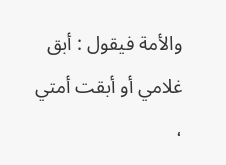والأمة فيقول : أبق غلامي أو أبقت أمتي ،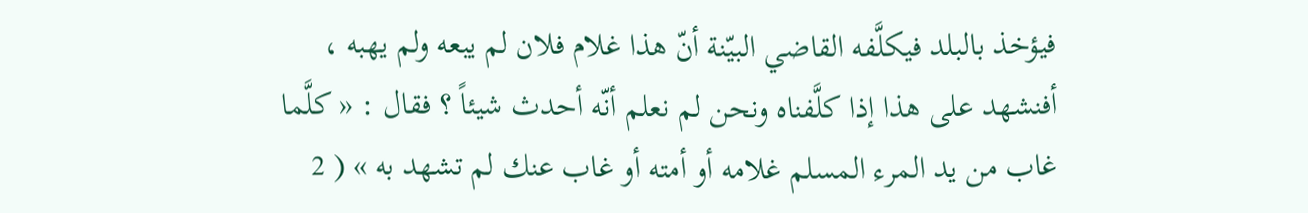فيؤخذ بالبلد فيكلَّفه القاضي البيّنة أنّ هذا غلام فلان لم يبعه ولم يهبه ، أفنشهد على هذا إذا كلَّفناه ونحن لم نعلم أنّه أحدث شيئاً ؟ فقال : « كلَّما غاب من يد المرء المسلم غلامه أو أمته أو غاب عنك لم تشهد به » ( 2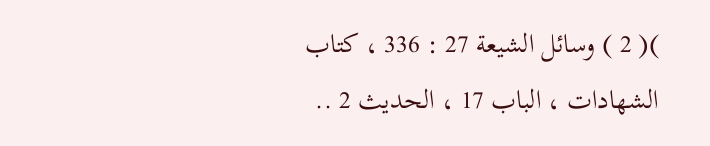)( 2 ) وسائل الشيعة 27 : 336 ، كتاب الشهادات ، الباب 17 ، الحديث 2 ..